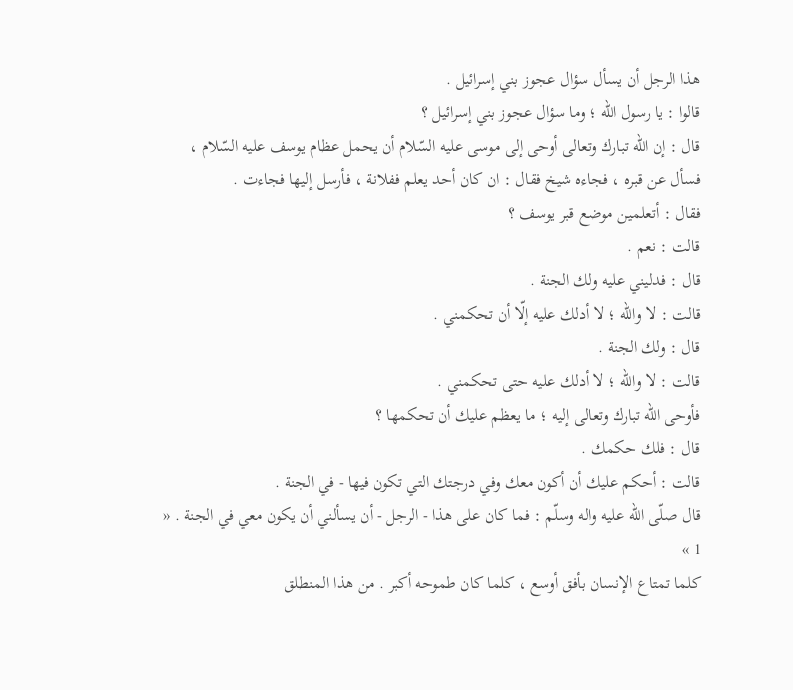هذا الرجل أن يسأل سؤال عجوز بني إسرائيل .
قالوا : يا رسول اللّه ؛ وما سؤال عجوز بني إسرائيل ؟
قال : إن اللّه تبارك وتعالى أوحى إلى موسى عليه السّلام أن يحمل عظام يوسف عليه السّلام ، فسأل عن قبره ، فجاءه شيخ فقال : ان كان أحد يعلم ففلانة ، فأرسل إليها فجاءت .
فقال : أتعلمين موضع قبر يوسف ؟
قالت : نعم .
قال : فدليني عليه ولك الجنة .
قالت : لا واللّه ؛ لا أدلك عليه إلّا أن تحكمني .
قال : ولك الجنة .
قالت : لا واللّه ؛ لا أدلك عليه حتى تحكمني .
فأوحى اللّه تبارك وتعالى إليه ؛ ما يعظم عليك أن تحكمها ؟
قال : فلك حكمك .
قالت : أحكم عليك أن أكون معك وفي درجتك التي تكون فيها - في الجنة .
قال صلّى اللّه عليه واله وسلّم : فما كان على هذا - الرجل - أن يسألني أن يكون معي في الجنة . « 1 »
كلما تمتاع الإنسان بأفق أوسع ، كلما كان طموحه أكبر . من هذا المنطلق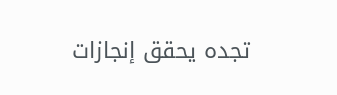تجده يحقق إنجازات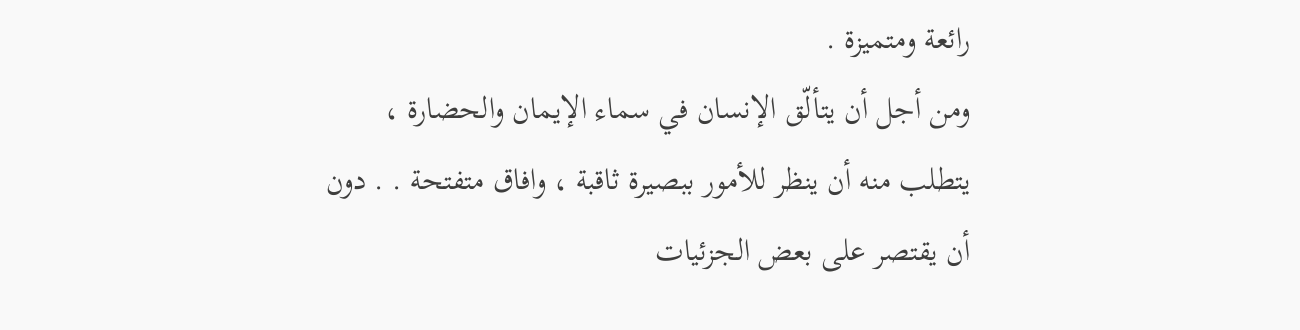رائعة ومتميزة .
ومن أجل أن يتألّق الإنسان في سماء الإيمان والحضارة ، يتطلب منه أن ينظر للأمور ببصيرة ثاقبة ، وافاق متفتحة . . دون أن يقتصر على بعض الجزئيات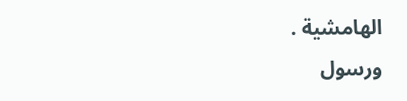الهامشية .
ورسول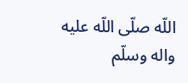اللّه صلّى اللّه عليه واله وسلّم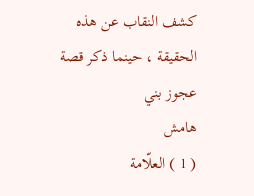كشف النقاب عن هذه الحقيقة ، حينما ذكر قصة عجوز بني
هامش
( 1 ) العلّامة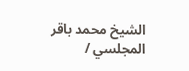الشيخ محمد باقر المجلسي /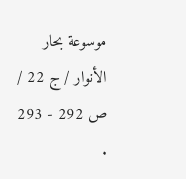موسوعة بحار الأنوار / ج 22 / ص 292 - 293 .